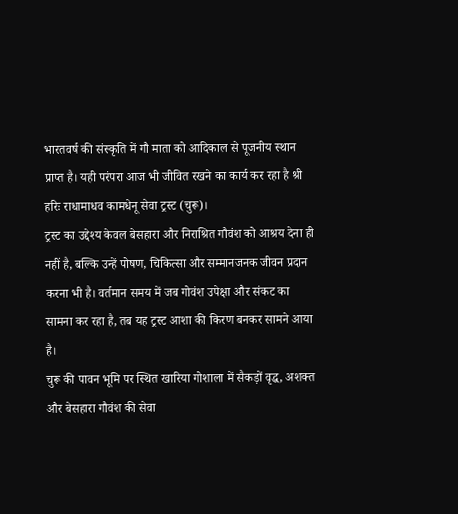भारतवर्ष की संस्कृति में गौ माता को आदिकाल से पूजनीय स्थान प्राप्त है। यही परंपरा आज भी जीवित रखने का कार्य कर रहा है श्री हरिः राधामाधव कामधेनू सेवा ट्रस्ट (चुरू)।
ट्रस्ट का उद्देश्य केवल बेसहारा और निराश्रित गौवंश को आश्रय देना ही नहीं है, बल्कि उन्हें पोषण, चिकित्सा और सम्मानजनक जीवन प्रदान करना भी है। वर्तमान समय में जब गोवंश उपेक्षा और संकट का सामना कर रहा है, तब यह ट्रस्ट आशा की किरण बनकर सामने आया है।
चुरू की पावन भूमि पर स्थित खारिया गोशाला में सैकड़ों वृद्ध, अशक्त और बेसहारा गौवंश की सेवा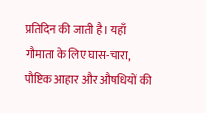प्रतिदिन की जाती है। यहाँ गौमाता के लिए घास-चारा, पौष्टिक आहार और औषधियों की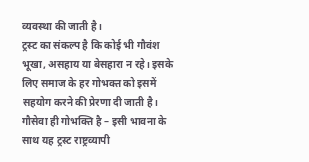व्यवस्था की जाती है।
ट्रस्ट का संकल्प है कि कोई भी गौवंश भूखा, असहाय या बेसहारा न रहे। इसके लिए समाज के हर गोभक्त को इसमें सहयोग करने की प्रेरणा दी जाती है।
गौसेवा ही गोभक्ति है – इसी भावना के साथ यह ट्रस्ट राष्ट्रव्यापी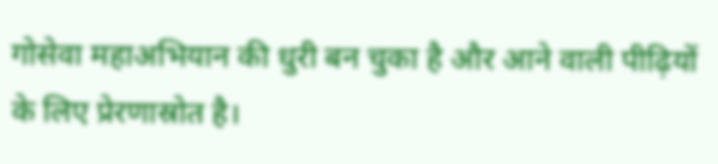गोसेवा महाअभियान की धुरी बन चुका है और आने वाली पीढ़ियों के लिए प्रेरणास्रोत है।